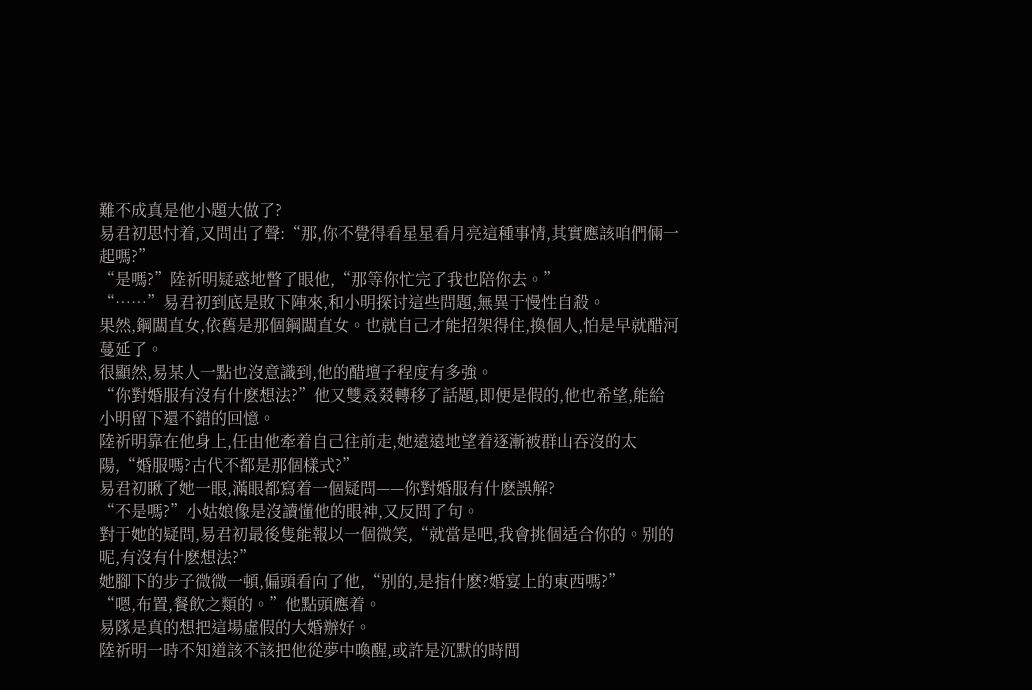難不成真是他小題大做了?
易君初思忖着,又問出了聲:“那,你不覺得看星星看月亮這種事情,其實應該咱們倆一起嗎?”
“是嗎?”陸祈明疑惑地瞥了眼他,“那等你忙完了我也陪你去。”
“……”易君初到底是敗下陣來,和小明探讨這些問題,無異于慢性自殺。
果然,鋼闆直女,依舊是那個鋼闆直女。也就自己才能招架得住,換個人,怕是早就醋河蔓延了。
很顯然,易某人一點也沒意識到,他的醋壇子程度有多強。
“你對婚服有沒有什麽想法?”他又雙叒叕轉移了話題,即便是假的,他也希望,能給小明留下還不錯的回憶。
陸祈明靠在他身上,任由他牽着自己往前走,她遠遠地望着逐漸被群山吞沒的太陽,“婚服嗎?古代不都是那個樣式?”
易君初瞅了她一眼,滿眼都寫着一個疑問——你對婚服有什麽誤解?
“不是嗎?”小姑娘像是沒讀懂他的眼神,又反問了句。
對于她的疑問,易君初最後隻能報以一個微笑,“就當是吧,我會挑個适合你的。别的呢,有沒有什麽想法?”
她腳下的步子微微一頓,偏頭看向了他,“别的,是指什麽?婚宴上的東西嗎?”
“嗯,布置,餐飲之類的。”他點頭應着。
易隊是真的想把這場虛假的大婚辦好。
陸祈明一時不知道該不該把他從夢中喚醒,或許是沉默的時間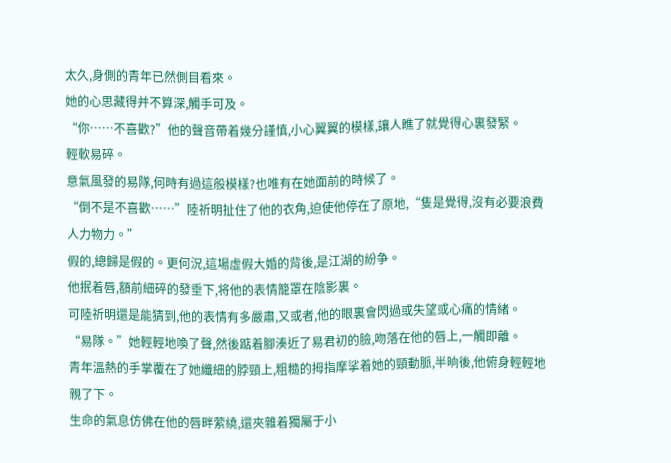太久,身側的青年已然側目看來。
她的心思藏得并不算深,觸手可及。
“你……不喜歡?”他的聲音帶着幾分謹慎,小心翼翼的模樣,讓人瞧了就覺得心裏發緊。
輕軟易碎。
意氣風發的易隊,何時有過這般模樣?也唯有在她面前的時候了。
“倒不是不喜歡……”陸祈明扯住了他的衣角,迫使他停在了原地,“隻是覺得,沒有必要浪費人力物力。”
假的,總歸是假的。更何況,這場虛假大婚的背後,是江湖的紛争。
他抿着唇,額前細碎的發垂下,将他的表情籠罩在陰影裏。
可陸祈明還是能猜到,他的表情有多嚴肅,又或者,他的眼裏會閃過或失望或心痛的情緒。
“易隊。”她輕輕地喚了聲,然後踮着腳湊近了易君初的臉,吻落在他的唇上,一觸即離。
青年溫熱的手掌覆在了她纖細的脖頸上,粗糙的拇指摩挲着她的頸動脈,半晌後,他俯身輕輕地親了下。
生命的氣息仿佛在他的唇畔萦繞,還夾雜着獨屬于小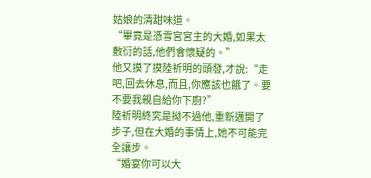姑娘的清甜味道。
“畢竟是憑雪宮宮主的大婚,如果太敷衍的話,他們會懷疑的。”
他又摸了摸陸祈明的頭發,才說:“走吧,回去休息,而且,你應該也餓了。要不要我親自給你下廚?”
陸祈明終究是拗不過他,重新邁開了步子,但在大婚的事情上,她不可能完全讓步。
“婚宴你可以大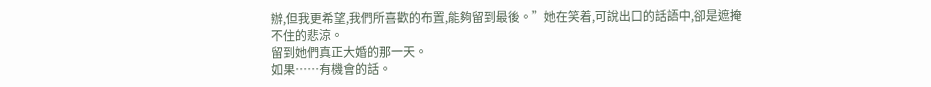辦,但我更希望,我們所喜歡的布置,能夠留到最後。”她在笑着,可說出口的話語中,卻是遮掩不住的悲涼。
留到她們真正大婚的那一天。
如果……有機會的話。